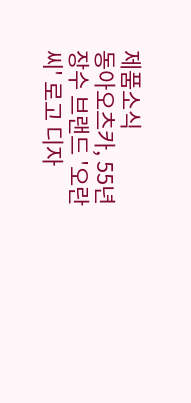제품소식
동아오츠카, 55년 장수 브랜드 '오란씨' 로고 디자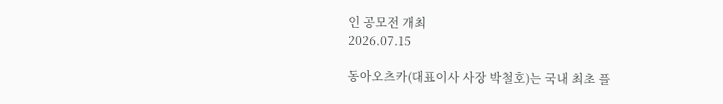인 공모전 개최
2026.07.15

동아오츠카(대표이사 사장 박철호)는 국내 최초 플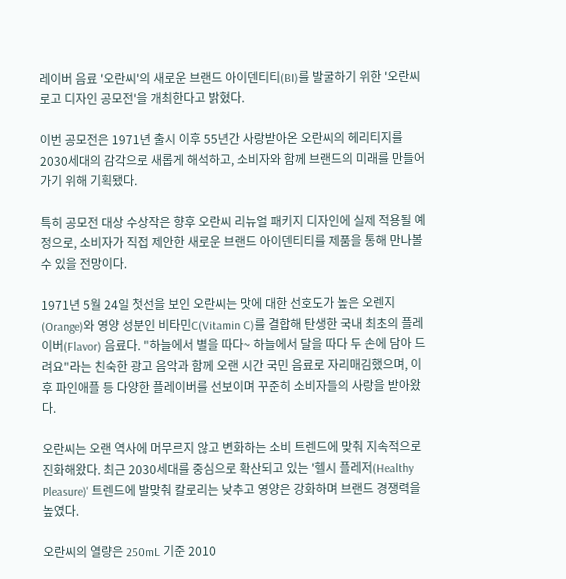레이버 음료 '오란씨'의 새로운 브랜드 아이덴티티(BI)를 발굴하기 위한 '오란씨 로고 디자인 공모전'을 개최한다고 밝혔다.

이번 공모전은 1971년 출시 이후 55년간 사랑받아온 오란씨의 헤리티지를 2030세대의 감각으로 새롭게 해석하고, 소비자와 함께 브랜드의 미래를 만들어가기 위해 기획됐다.

특히 공모전 대상 수상작은 향후 오란씨 리뉴얼 패키지 디자인에 실제 적용될 예정으로, 소비자가 직접 제안한 새로운 브랜드 아이덴티티를 제품을 통해 만나볼 수 있을 전망이다.

1971년 5월 24일 첫선을 보인 오란씨는 맛에 대한 선호도가 높은 오렌지(Orange)와 영양 성분인 비타민C(Vitamin C)를 결합해 탄생한 국내 최초의 플레이버(Flavor) 음료다. "하늘에서 별을 따다~ 하늘에서 달을 따다 두 손에 담아 드려요"라는 친숙한 광고 음악과 함께 오랜 시간 국민 음료로 자리매김했으며, 이후 파인애플 등 다양한 플레이버를 선보이며 꾸준히 소비자들의 사랑을 받아왔다.

오란씨는 오랜 역사에 머무르지 않고 변화하는 소비 트렌드에 맞춰 지속적으로 진화해왔다. 최근 2030세대를 중심으로 확산되고 있는 '헬시 플레저(Healthy Pleasure)' 트렌드에 발맞춰 칼로리는 낮추고 영양은 강화하며 브랜드 경쟁력을 높였다.

오란씨의 열량은 250mL 기준 2010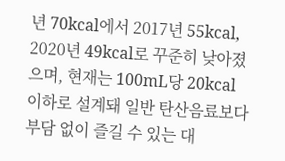년 70kcal에서 2017년 55kcal, 2020년 49kcal로 꾸준히 낮아졌으며, 현재는 100mL당 20kcal 이하로 설계돼 일반 탄산음료보다 부담 없이 즐길 수 있는 대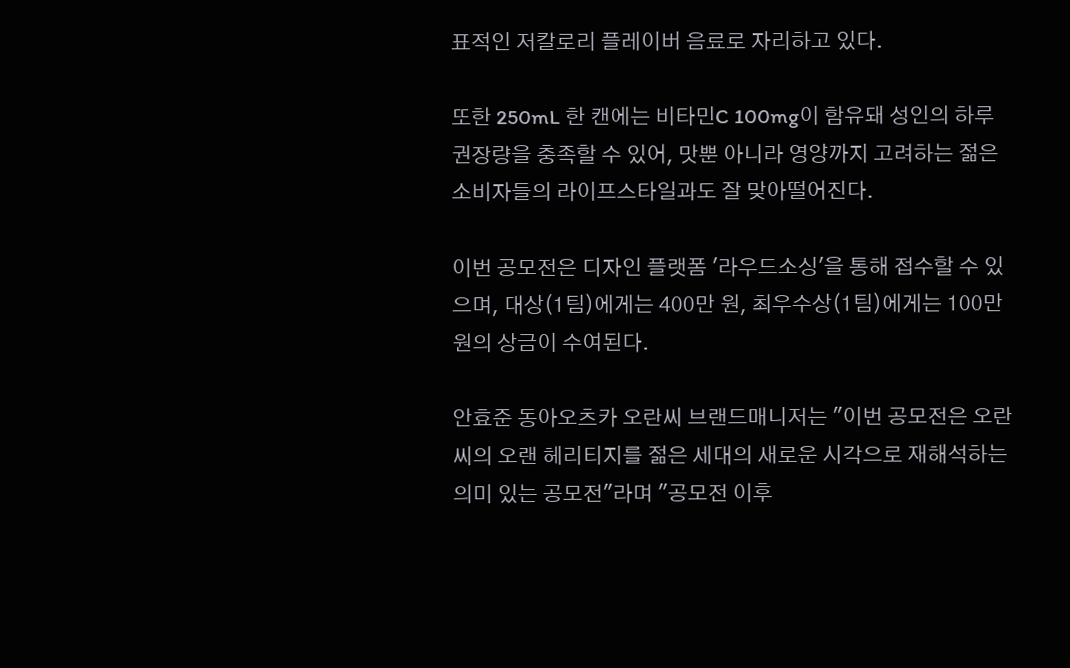표적인 저칼로리 플레이버 음료로 자리하고 있다.

또한 250mL 한 캔에는 비타민C 100mg이 함유돼 성인의 하루 권장량을 충족할 수 있어, 맛뿐 아니라 영양까지 고려하는 젊은 소비자들의 라이프스타일과도 잘 맞아떨어진다.

이번 공모전은 디자인 플랫폼 '라우드소싱'을 통해 접수할 수 있으며, 대상(1팀)에게는 400만 원, 최우수상(1팀)에게는 100만 원의 상금이 수여된다.

안효준 동아오츠카 오란씨 브랜드매니저는 "이번 공모전은 오란씨의 오랜 헤리티지를 젊은 세대의 새로운 시각으로 재해석하는 의미 있는 공모전"라며 "공모전 이후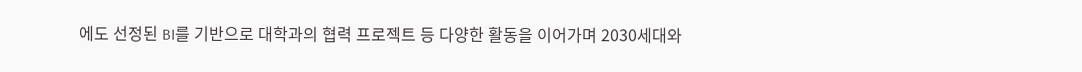에도 선정된 BI를 기반으로 대학과의 협력 프로젝트 등 다양한 활동을 이어가며 2030세대와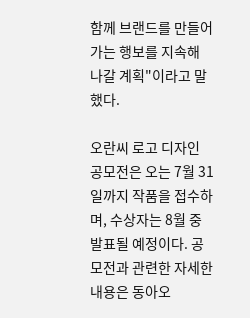함께 브랜드를 만들어가는 행보를 지속해 나갈 계획"이라고 말했다.

오란씨 로고 디자인 공모전은 오는 7월 31일까지 작품을 접수하며, 수상자는 8월 중 발표될 예정이다. 공모전과 관련한 자세한 내용은 동아오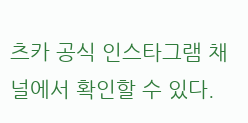츠카 공식 인스타그램 채널에서 확인할 수 있다.